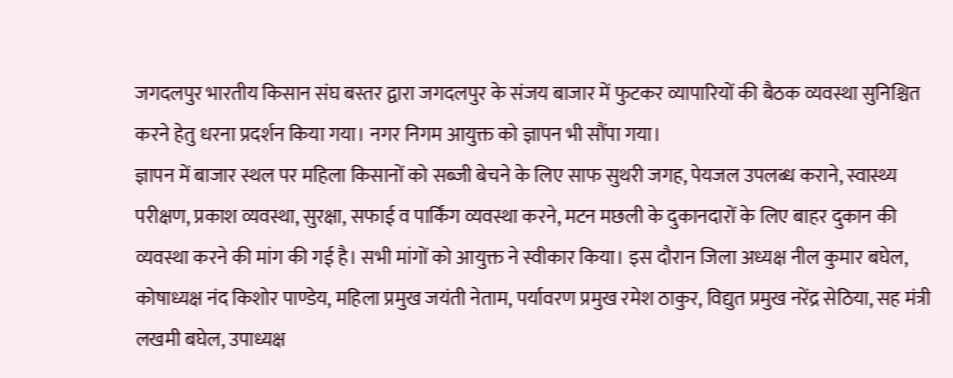जगदलपुर भारतीय किसान संघ बस्तर द्वारा जगदलपुर के संजय बाजार में फुटकर व्यापारियों की बैठक व्यवस्था सुनिश्चित करने हेतु धरना प्रदर्शन किया गया। नगर निगम आयुक्त को ज्ञापन भी सौंपा गया।
ज्ञापन में बाजार स्थल पर महिला किसानों को सब्जी बेचने के लिए साफ सुथरी जगह, पेयजल उपलब्ध कराने, स्वास्थ्य परीक्षण, प्रकाश व्यवस्था, सुरक्षा, सफाई व पार्किंग व्यवस्था करने, मटन मछली के दुकानदारों के लिए बाहर दुकान की व्यवस्था करने की मांग की गई है। सभी मांगों को आयुक्त ने स्वीकार किया। इस दौरान जिला अध्यक्ष नील कुमार बघेल, कोषाध्यक्ष नंद किशोर पाण्डेय, महिला प्रमुख जयंती नेताम, पर्यावरण प्रमुख रमेश ठाकुर, विद्युत प्रमुख नरेंद्र सेठिया, सह मंत्री लखमी बघेल, उपाध्यक्ष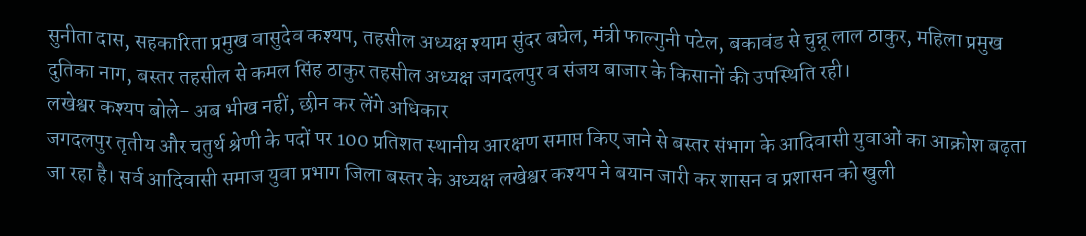सुनीता दास, सहकारिता प्रमुख वासुदेव कश्यप, तहसील अध्यक्ष श्याम सुंदर बघेल, मंत्री फाल्गुनी पटेल, बकावंड से चुन्नू लाल ठाकुर, महिला प्रमुख दुतिका नाग, बस्तर तहसील से कमल सिंह ठाकुर तहसील अध्यक्ष जगदलपुर व संजय बाजार के किसानों की उपस्थिति रही।
लखेश्वर कश्यप बोले- अब भीख नहीं, छीन कर लेंगे अधिकार
जगदलपुर तृतीय और चतुर्थ श्रेणी के पदों पर 100 प्रतिशत स्थानीय आरक्षण समाप्त किए जाने से बस्तर संभाग के आदिवासी युवाओं का आक्रोश बढ़ता जा रहा है। सर्व आदिवासी समाज युवा प्रभाग जिला बस्तर के अध्यक्ष लखेश्वर कश्यप ने बयान जारी कर शासन व प्रशासन को खुली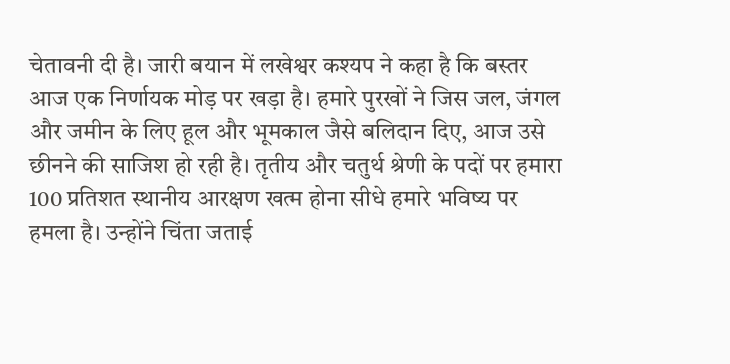चेतावनी दी है। जारी बयान में लखेश्वर कश्यप ने कहा है कि बस्तर आज एक निर्णायक मोड़ पर खड़ा है। हमारे पुरखों ने जिस जल, जंगल और जमीन के लिए हूल और भूमकाल जैसे बलिदान दिए, आज उसे छीनने की साजिश हो रही है। तृतीय और चतुर्थ श्रेणी के पदों पर हमारा 100 प्रतिशत स्थानीय आरक्षण खत्म होना सीधे हमारे भविष्य पर हमला है। उन्होंने चिंता जताई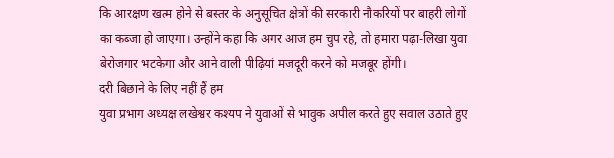कि आरक्षण खत्म होने से बस्तर के अनुसूचित क्षेत्रों की सरकारी नौकरियों पर बाहरी लोगों का कब्जा हो जाएगा। उन्होंने कहा कि अगर आज हम चुप रहे, तो हमारा पढ़ा-लिखा युवा बेरोजगार भटकेगा और आने वाली पीढ़ियां मजदूरी करने को मजबूर होंगी।
दरी बिछाने के लिए नहीं हैं हम
युवा प्रभाग अध्यक्ष लखेश्वर कश्यप ने युवाओं से भावुक अपील करते हुए सवाल उठाते हुए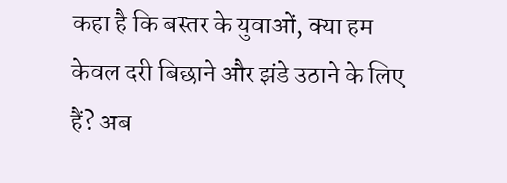कहा है कि बस्तर के युवाओं, क्या हम केवल दरी बिछाने और झंडे उठाने के लिए हैं? अब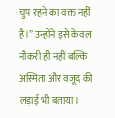चुप रहने का वक्त नहीं है।” उन्होंने इसे केवल नौकरी ही नहीं बल्कि अस्मिता और वजूद की लड़ाई भी बताया।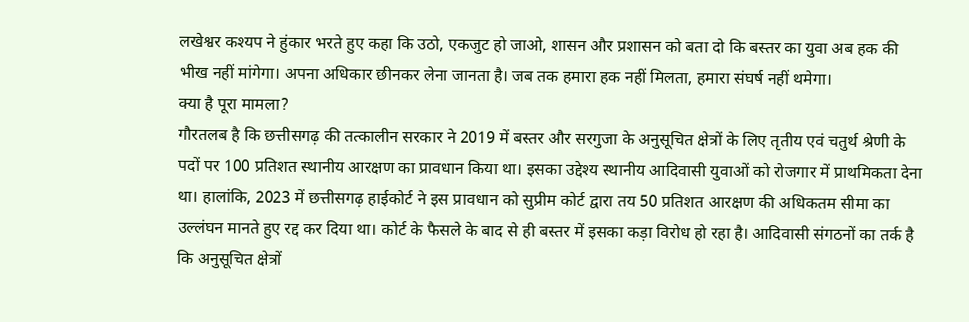लखेश्वर कश्यप ने हुंकार भरते हुए कहा कि उठो, एकजुट हो जाओ, शासन और प्रशासन को बता दो कि बस्तर का युवा अब हक की भीख नहीं मांगेगा। अपना अधिकार छीनकर लेना जानता है। जब तक हमारा हक नहीं मिलता, हमारा संघर्ष नहीं थमेगा।
क्या है पूरा मामला?
गौरतलब है कि छत्तीसगढ़ की तत्कालीन सरकार ने 2019 में बस्तर और सरगुजा के अनुसूचित क्षेत्रों के लिए तृतीय एवं चतुर्थ श्रेणी के पदों पर 100 प्रतिशत स्थानीय आरक्षण का प्रावधान किया था। इसका उद्देश्य स्थानीय आदिवासी युवाओं को रोजगार में प्राथमिकता देना था। हालांकि, 2023 में छत्तीसगढ़ हाईकोर्ट ने इस प्रावधान को सुप्रीम कोर्ट द्वारा तय 50 प्रतिशत आरक्षण की अधिकतम सीमा का उल्लंघन मानते हुए रद्द कर दिया था। कोर्ट के फैसले के बाद से ही बस्तर में इसका कड़ा विरोध हो रहा है। आदिवासी संगठनों का तर्क है कि अनुसूचित क्षेत्रों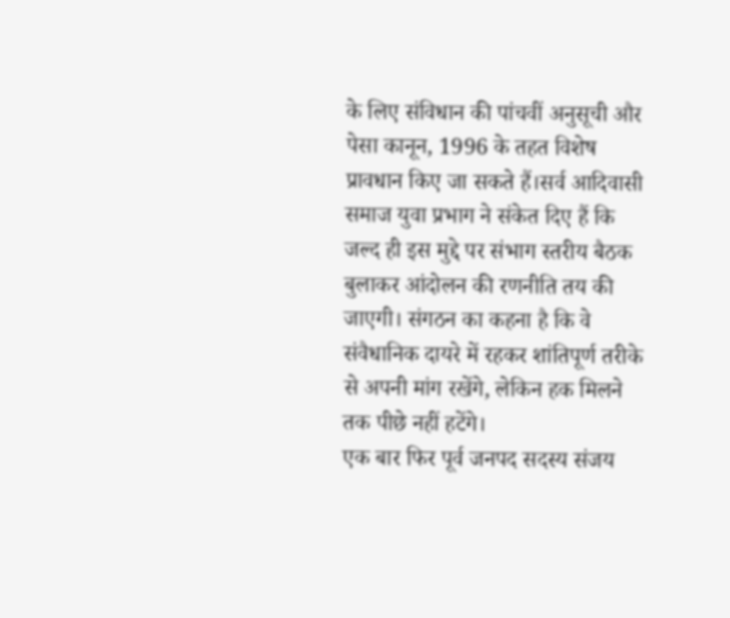के लिए संविधान की पांचवीं अनुसूची और पेसा कानून, 1996 के तहत विशेष प्रावधान किए जा सकते हैं।सर्व आदिवासी समाज युवा प्रभाग ने संकेत दिए हैं कि जल्द ही इस मुद्दे पर संभाग स्तरीय बैठक बुलाकर आंदोलन की रणनीति तय की जाएगी। संगठन का कहना है कि वे संवैधानिक दायरे में रहकर शांतिपूर्ण तरीके से अपनी मांग रखेंगे, लेकिन हक मिलने तक पीछे नहीं हटेंगे।
एक बार फिर पूर्व जनपद सदस्य संजय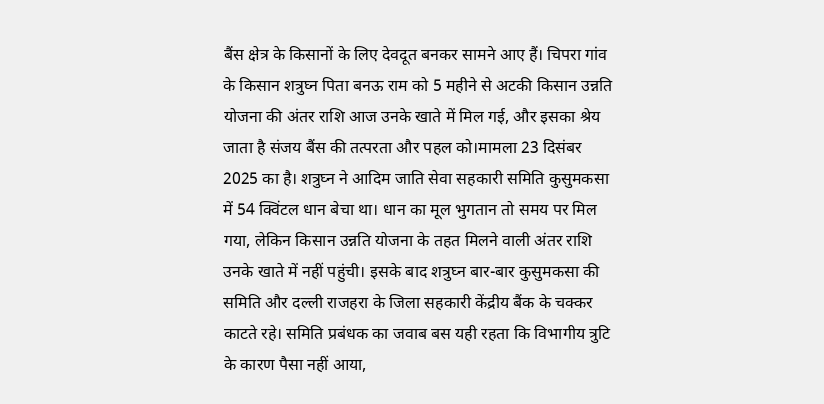बैंस क्षेत्र के किसानों के लिए देवदूत बनकर सामने आए हैं। चिपरा गांव के किसान शत्रुघ्न पिता बनऊ राम को 5 महीने से अटकी किसान उन्नति योजना की अंतर राशि आज उनके खाते में मिल गई, और इसका श्रेय जाता है संजय बैंस की तत्परता और पहल को।मामला 23 दिसंबर 2025 का है। शत्रुघ्न ने आदिम जाति सेवा सहकारी समिति कुसुमकसा में 54 क्विंटल धान बेचा था। धान का मूल भुगतान तो समय पर मिल गया, लेकिन किसान उन्नति योजना के तहत मिलने वाली अंतर राशि उनके खाते में नहीं पहुंची। इसके बाद शत्रुघ्न बार-बार कुसुमकसा की समिति और दल्ली राजहरा के जिला सहकारी केंद्रीय बैंक के चक्कर काटते रहे। समिति प्रबंधक का जवाब बस यही रहता कि विभागीय त्रुटि के कारण पैसा नहीं आया,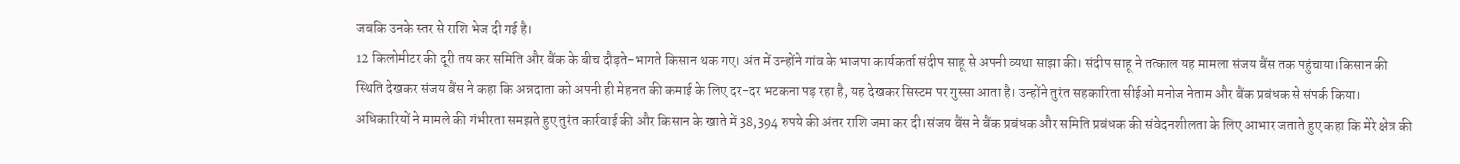जबकि उनके स्तर से राशि भेज दी गई है।
12 किलोमीटर की दूरी तय कर समिति और बैंक के बीच दौड़ते-भागते किसान थक गए। अंत में उन्होंने गांव के भाजपा कार्यकर्ता संदीप साहू से अपनी व्यथा साझा की। संदीप साहू ने तत्काल यह मामला संजय बैंस तक पहुंचाया।किसान की स्थिति देखकर संजय बैंस ने कहा कि अन्नदाता को अपनी ही मेहनत की कमाई के लिए दर-दर भटकना पड़ रहा है, यह देखकर सिस्टम पर गुस्सा आता है। उन्होंने तुरंत सहकारिता सीईओ मनोज नेताम और बैंक प्रबंधक से संपर्क किया। अधिकारियों ने मामले की गंभीरता समझते हुए तुरंत कार्रवाई की और किसान के खाते में 38,394 रुपये की अंतर राशि जमा कर दी।संजय बैंस ने बैंक प्रबंधक और समिति प्रबंधक की संवेदनशीलता के लिए आभार जताते हुए कहा कि मेरे क्षेत्र की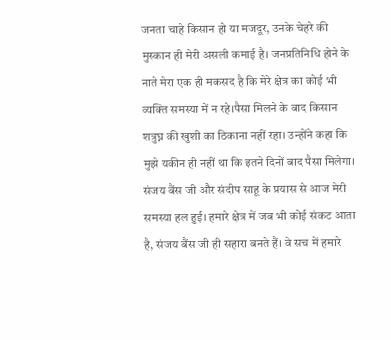जनता चाहे किसान हो या मजदूर, उनके चेहरे की मुस्कान ही मेरी असली कमाई है। जनप्रतिनिधि होने के नाते मेरा एक ही मकसद है कि मेरे क्षेत्र का कोई भी व्यक्ति समस्या में न रहे।पैसा मिलने के बाद किसान शत्रुघ्न की खुशी का ठिकाना नहीं रहा। उन्होंने कहा कि मुझे यकीन ही नहीं था कि इतने दिनों बाद पैसा मिलेगा। संजय बैंस जी और संदीप साहू के प्रयास से आज मेरी समस्या हल हुई। हमारे क्षेत्र में जब भी कोई संकट आता है, संजय बैंस जी ही सहारा बनते हैं। वे सच में हमारे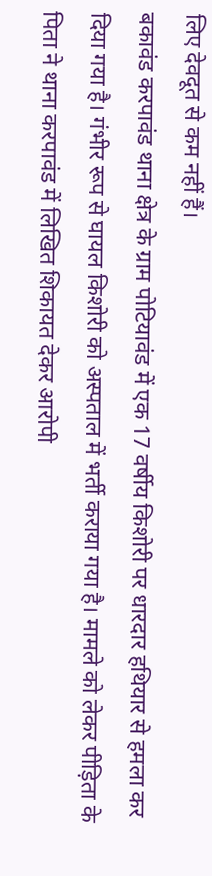लिए देवदूत से कम नहीं हैं।
बकावंड करपावंड थाना क्षेत्र के ग्राम पोटियावंड में एक 17 वर्षीय किशोरी पर धारदार हथियार से हमला कर दिया गया है। गंभीर रूप से घायल किशोरी को अस्पताल में भर्ती कराया गया है। मामले को लेकर पीड़िता के पिता ने थाना करपावंड में लिखित शिकायत देकर आरोपी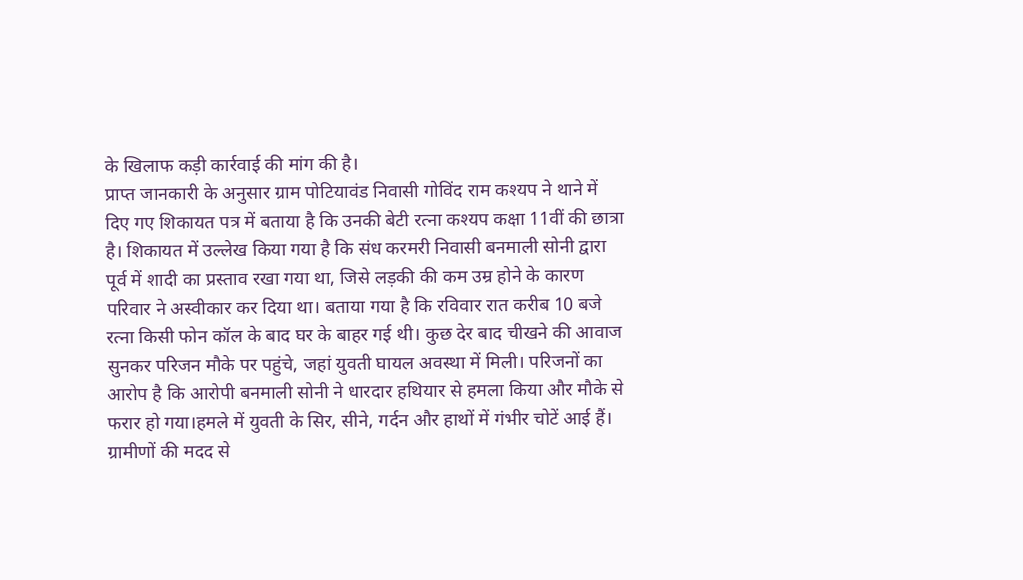के खिलाफ कड़ी कार्रवाई की मांग की है।
प्राप्त जानकारी के अनुसार ग्राम पोटियावंड निवासी गोविंद राम कश्यप ने थाने में दिए गए शिकायत पत्र में बताया है कि उनकी बेटी रत्ना कश्यप कक्षा 11वीं की छात्रा है। शिकायत में उल्लेख किया गया है कि संध करमरी निवासी बनमाली सोनी द्वारा पूर्व में शादी का प्रस्ताव रखा गया था, जिसे लड़की की कम उम्र होने के कारण परिवार ने अस्वीकार कर दिया था। बताया गया है कि रविवार रात करीब 10 बजे रत्ना किसी फोन कॉल के बाद घर के बाहर गई थी। कुछ देर बाद चीखने की आवाज सुनकर परिजन मौके पर पहुंचे, जहां युवती घायल अवस्था में मिली। परिजनों का आरोप है कि आरोपी बनमाली सोनी ने धारदार हथियार से हमला किया और मौके से फरार हो गया।हमले में युवती के सिर, सीने, गर्दन और हाथों में गंभीर चोटें आई हैं। ग्रामीणों की मदद से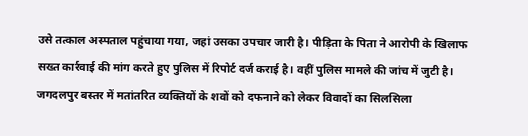उसे तत्काल अस्पताल पहुंचाया गया, जहां उसका उपचार जारी है। पीड़िता के पिता ने आरोपी के खिलाफ सख्त कार्रवाई की मांग करते हुए पुलिस में रिपोर्ट दर्ज कराई है। वहीं पुलिस मामले की जांच में जुटी है।
जगदलपुर बस्तर में मतांतरित व्यक्तियों के शवों को दफनाने को लेकर विवादों का सिलसिला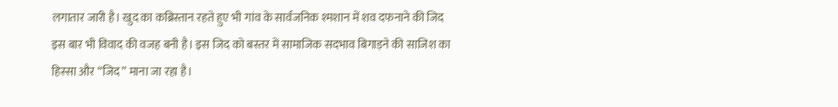लगातार जारी है। खुद का कब्रिस्तान रहते हुए भी गांव के सार्वजनिक श्मशान में शव दफनाने की जिद इस बार भी विवाद की वजह बनी है। इस जिद को बस्तर में सामाजिक सदभाव बिगाड़ने की साजिश का हिस्सा और “जिद” माना जा रहा है।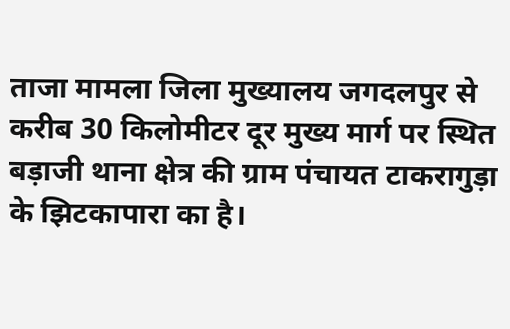ताजा मामला जिला मुख्यालय जगदलपुर से करीब 30 किलोमीटर दूर मुख्य मार्ग पर स्थित बड़ाजी थाना क्षेत्र की ग्राम पंचायत टाकरागुड़ा के झिटकापारा का है।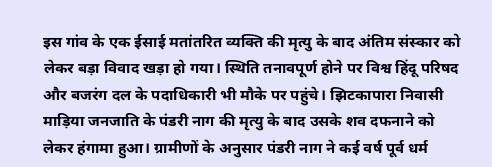इस गांव के एक ईसाई मतांतरित व्यक्ति की मृत्यु के बाद अंतिम संस्कार को लेकर बड़ा विवाद खड़ा हो गया। स्थिति तनावपूर्ण होने पर विश्व हिंदू परिषद और बजरंग दल के पदाधिकारी भी मौके पर पहुंचे। झिटकापारा निवासी माड़िया जनजाति के पंडरी नाग की मृत्यु के बाद उसके शव दफनाने को लेकर हंगामा हुआ। ग्रामीणों के अनुसार पंडरी नाग ने कई वर्ष पूर्व धर्म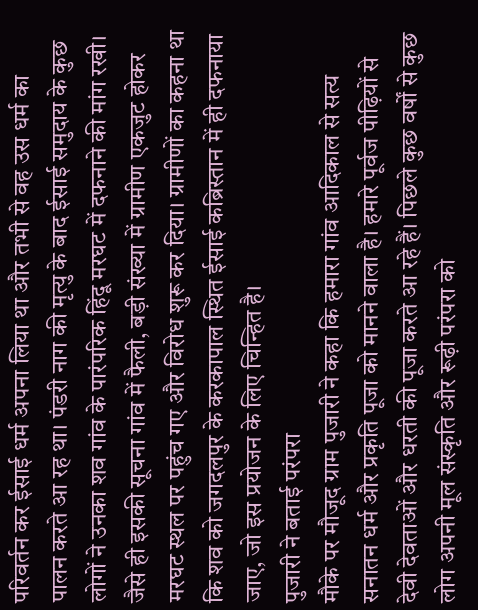परिवर्तन कर ईसाई धर्म अपना लिया था और तभी से वह उस धर्म का पालन करते आ रह था। पंडरी नाग की मृत्यु के बाद ईसाई समुदाय के कुछ लोगों ने उनका शव गांव के पारंपरिक हिंदू मरघट में दफनाने की मांग रखी। जैसे ही इसकी सूचना गांव में फैली, बड़ी संख्या में ग्रामीण एकजुट होकर मरघट स्थल पर पहुंच गए और विरोध शुरू कर दिया। ग्रामीणों का कहना था कि शव को जगदलपुर के करकापाल स्थित ईसाई कब्रिस्तान में ही दफनाया जाए, जो इस प्रयोजन के लिए चिन्हित है।
पुजारी ने बताई परंपरा
मौके पर मौजूद ग्राम पुजारी ने कहा कि हमारा गांव आदिकाल से सत्य सनातन धर्म और प्रकृति पूजा को मानने वाला है। हमारे पूर्वज पीढ़ियों से देवी देवताओं और धरती की पूजा करते आ रहे हैं। पिछले कुछ वर्षों से कुछ लोग अपनी मूल संस्कृति और रूढ़ी परंपरा को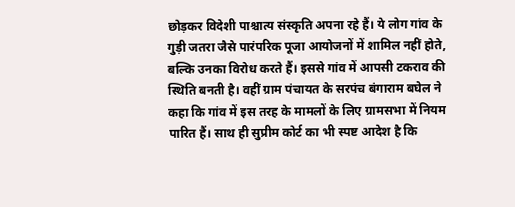छोड़कर विदेशी पाश्चात्य संस्कृति अपना रहे हैं। ये लोग गांव के गुड़ी जतरा जैसे पारंपरिक पूजा आयोजनों में शामिल नहीं होते, बल्कि उनका विरोध करते हैं। इससे गांव में आपसी टकराव की स्थिति बनती है। वहीं ग्राम पंचायत के सरपंच बंगाराम बघेल ने कहा कि गांव में इस तरह के मामलों के लिए ग्रामसभा में नियम पारित हैं। साथ ही सुप्रीम कोर्ट का भी स्पष्ट आदेश है कि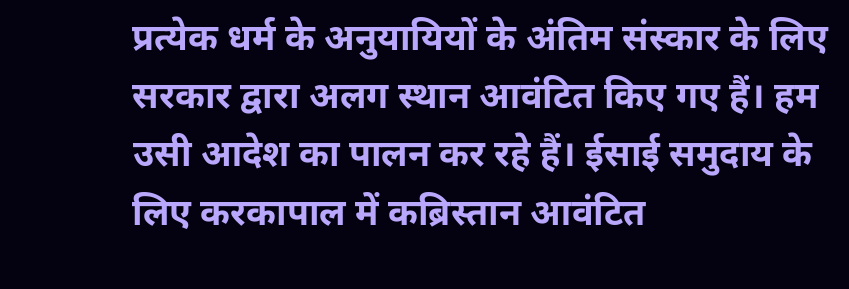प्रत्येक धर्म के अनुयायियों के अंतिम संस्कार के लिए सरकार द्वारा अलग स्थान आवंटित किए गए हैं। हम उसी आदेश का पालन कर रहे हैं। ईसाई समुदाय के लिए करकापाल में कब्रिस्तान आवंटित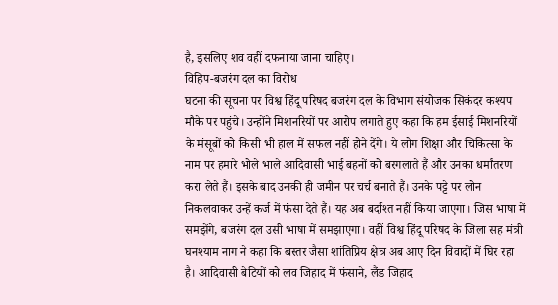है, इसलिए शव वहीं दफनाया जाना चाहिए।
विहिप-बजरंग दल का विरोध
घटना की सूचना पर विश्व हिंदू परिषद बजरंग दल के विभाग संयोजक सिकंदर कश्यप मौके पर पहुंचे। उन्होंने मिशनरियों पर आरोप लगाते हुए कहा कि हम ईसाई मिशनरियों के मंसूबों को किसी भी हाल में सफल नहीं होने देंगे। ये लोग शिक्षा और चिकित्सा के नाम पर हमारे भोले भाले आदिवासी भाई बहनों को बरगलाते हैं और उनका धर्मांतरण करा लेते हैं। इसके बाद उनकी ही जमीन पर चर्च बनाते हैं। उनके पट्टे पर लोन निकलवाकर उन्हें कर्ज में फंसा देते हैं। यह अब बर्दाश्त नहीं किया जाएगा। जिस भाषा में समझेंगे, बजरंग दल उसी भाषा में समझाएगा। वहीं विश्व हिंदू परिषद के जिला सह मंत्री घनश्याम नाग ने कहा कि बस्तर जैसा शांतिप्रिय क्षेत्र अब आए दिन विवादों में घिर रहा है। आदिवासी बेटियों को लव जिहाद में फंसाने, लैंड जिहाद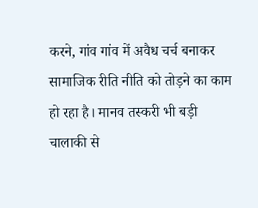करने, गांव गांव में अवैध चर्च बनाकर सामाजिक रीति नीति को तोड़ने का काम हो रहा है। मानव तस्करी भी बड़ी चालाकी से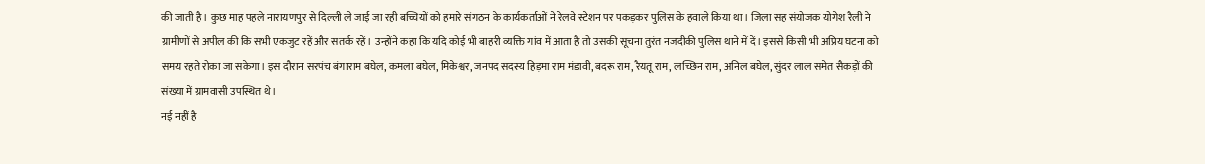की जाती है। कुछ माह पहले नारायणपुर से दिल्ली ले जाई जा रही बच्चियों को हमारे संगठन के कार्यकर्ताओं ने रेलवे स्टेशन पर पकड़कर पुलिस के हवाले किया था। जिला सह संयोजक योगेश रैली ने ग्रामीणों से अपील की कि सभी एकजुट रहें और सतर्क रहें। उन्होंने कहा कि यदि कोई भी बाहरी व्यक्ति गांव में आता है तो उसकी सूचना तुरंत नजदीकी पुलिस थाने में दें। इससे किसी भी अप्रिय घटना को समय रहते रोका जा सकेगा। इस दौरान सरपंच बंगाराम बघेल, कमला बघेल, मिकेश्वर, जनपद सदस्य हिड़मा राम मंडावी, बदरू राम, रैयतू राम, लच्छिन राम, अनिल बघेल, सुंदर लाल समेत सैकड़ों की संख्या में ग्रामवासी उपस्थित थे।
नई नहीं है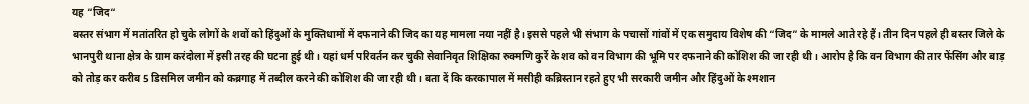यह “जिद“
बस्तर संभाग में मतांतरित हो चुके लोगों के शवों को हिंदुओं के मुक्तिधामों में दफनाने की जिद का यह मामला नया नहीं है। इससे पहले भी संभाग के पचासों गांवों में एक समुदाय विशेष की “जिद” के मामले आते रहे हैं। तीन दिन पहले ही बस्तर जिले के भानपुरी थाना क्षेत्र के ग्राम करंदोला में इसी तरह की घटना हुई थी। यहां धर्म परिवर्तन कर चुकी सेवानिवृत शिक्षिका रुक्मणि कुर्रे के शव को वन विभाग की भूमि पर दफनाने की कोशिश की जा रही थी। आरोप है कि वन विभाग की तार फेंसिंग और बाड़ को तोड़ कर करीब 5 डिसमिल जमीन को कब्रगाह में तब्दील करने की कोशिश की जा रही थी। बता दें कि करकापाल में मसीही कब्रिस्तान रहते हुए भी सरकारी जमीन और हिंदुओं के श्मशान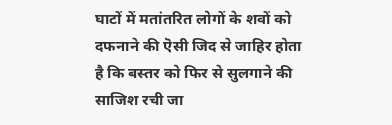घाटों में मतांतरित लोगों के शवों को दफनाने की ऎसी जिद से जाहिर होता है कि बस्तर को फिर से सुलगाने की साजिश रची जा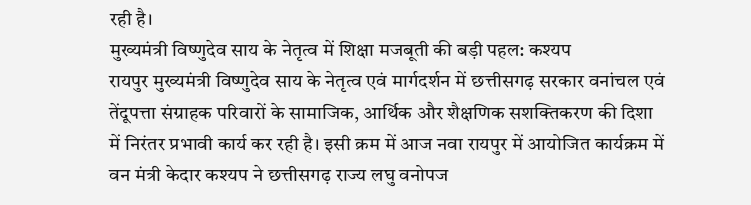रही है।
मुख्यमंत्री विष्णुदेव साय के नेतृत्व में शिक्षा मजबूती की बड़ी पहल: कश्यप
रायपुर मुख्यमंत्री विष्णुदेव साय के नेतृत्व एवं मार्गदर्शन में छत्तीसगढ़ सरकार वनांचल एवं तेंदूपत्ता संग्राहक परिवारों के सामाजिक, आर्थिक और शैक्षणिक सशक्तिकरण की दिशा में निरंतर प्रभावी कार्य कर रही है। इसी क्रम में आज नवा रायपुर में आयोजित कार्यक्रम में वन मंत्री केदार कश्यप ने छत्तीसगढ़ राज्य लघु वनोपज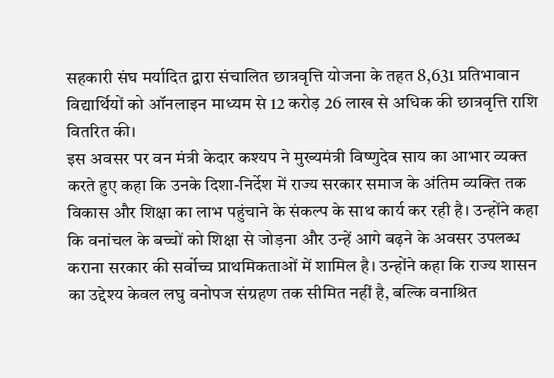सहकारी संघ मर्यादित द्वारा संचालित छात्रवृत्ति योजना के तहत 8,631 प्रतिभावान विद्यार्थियों को ऑनलाइन माध्यम से 12 करोड़ 26 लाख से अधिक की छात्रवृत्ति राशि वितरित की।
इस अवसर पर वन मंत्री केदार कश्यप ने मुख्यमंत्री विष्णुदेव साय का आभार व्यक्त करते हुए कहा कि उनके दिशा-निर्देश में राज्य सरकार समाज के अंतिम व्यक्ति तक विकास और शिक्षा का लाभ पहुंचाने के संकल्प के साथ कार्य कर रही है। उन्होंने कहा कि वनांचल के बच्चों को शिक्षा से जोड़ना और उन्हें आगे बढ़ने के अवसर उपलब्ध कराना सरकार की सर्वोच्च प्राथमिकताओं में शामिल है। उन्होंने कहा कि राज्य शासन का उद्देश्य केवल लघु वनोपज संग्रहण तक सीमित नहीं है, बल्कि वनाश्रित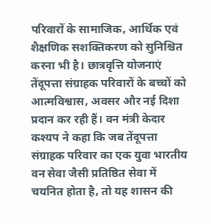परिवारों के सामाजिक, आर्थिक एवं शैक्षणिक सशक्तिकरण को सुनिश्चित करना भी है। छात्रवृत्ति योजनाएं तेंदूपत्ता संग्राहक परिवारों के बच्चों को आत्मविश्वास, अवसर और नई दिशा प्रदान कर रही हैं। वन मंत्री केदार कश्यप ने कहा कि जब तेंदूपत्ता संग्राहक परिवार का एक युवा भारतीय वन सेवा जैसी प्रतिष्ठित सेवा में चयनित होता है, तो यह शासन की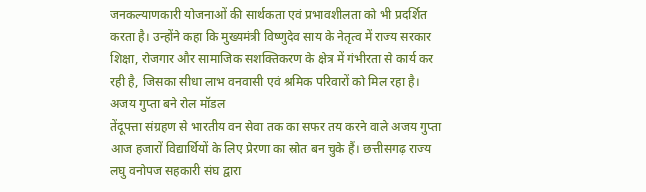जनकल्याणकारी योजनाओं की सार्थकता एवं प्रभावशीलता को भी प्रदर्शित करता है। उन्होंने कहा कि मुख्यमंत्री विष्णुदेव साय के नेतृत्व में राज्य सरकार शिक्षा, रोजगार और सामाजिक सशक्तिकरण के क्षेत्र में गंभीरता से कार्य कर रही है, जिसका सीधा लाभ वनवासी एवं श्रमिक परिवारों को मिल रहा है।
अजय गुप्ता बने रोल मॉडल
तेंदूपत्ता संग्रहण से भारतीय वन सेवा तक का सफर तय करने वाले अजय गुप्ता आज हजारों विद्यार्थियों के लिए प्रेरणा का स्रोत बन चुके हैं। छत्तीसगढ़ राज्य लघु वनोपज सहकारी संघ द्वारा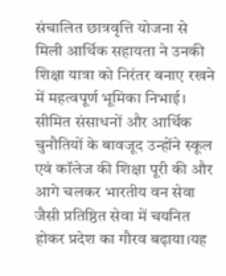संचालित छात्रवृत्ति योजना से मिली आर्थिक सहायता ने उनकी शिक्षा यात्रा को निरंतर बनाए रखने में महत्वपूर्ण भूमिका निभाई। सीमित संसाधनों और आर्थिक चुनौतियों के बावजूद उन्होंने स्कूल एवं कॉलेज की शिक्षा पूरी की और आगे चलकर भारतीय वन सेवा जैसी प्रतिष्ठित सेवा में चयनित होकर प्रदेश का गौरव बढ़ाया।यह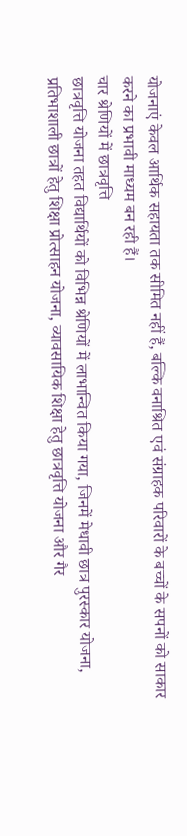योजनाएं केवल आर्थिक सहायता तक सीमित नहीं हैं, बल्कि वनाश्रित एवं संग्राहक परिवारों के बच्चों के सपनों को साकार करने का प्रभावी माध्यम बन रही हैं।
चार श्रेणियों में छात्रवृत्ति
छात्रवृत्ति योजना तहत विद्यार्थियों को विभिन्न श्रेणियों में लाभान्वित किया गया, जिनमें मेधावी छात्र पुरस्कार योजना, प्रतिभाशाली छात्रों हेतु शिक्षा प्रोत्साहन योजना, व्यावसायिक शिक्षा हेतु छात्रवृत्ति योजना और गैर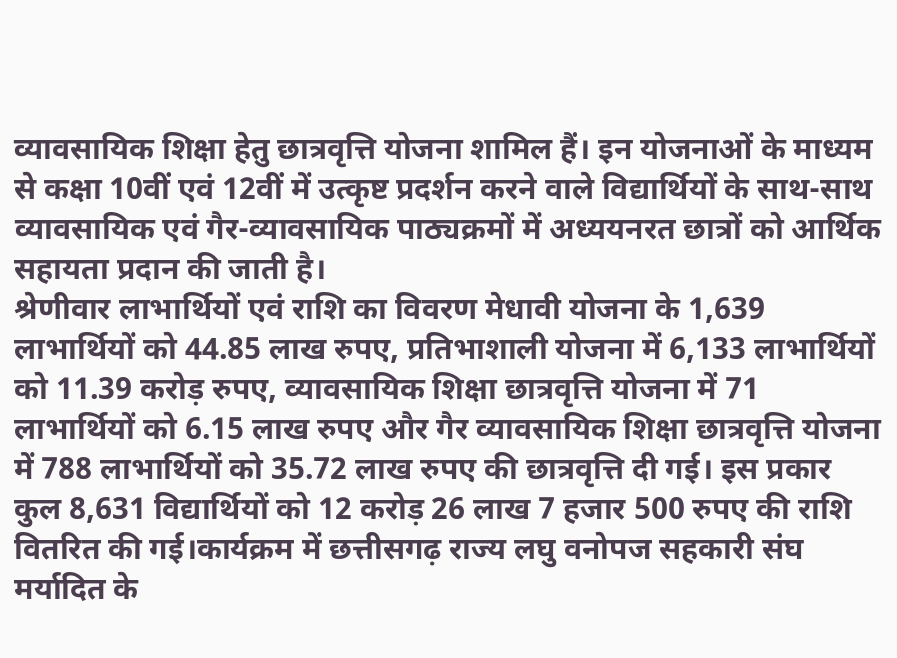व्यावसायिक शिक्षा हेतु छात्रवृत्ति योजना शामिल हैं। इन योजनाओं के माध्यम से कक्षा 10वीं एवं 12वीं में उत्कृष्ट प्रदर्शन करने वाले विद्यार्थियों के साथ-साथ व्यावसायिक एवं गैर-व्यावसायिक पाठ्यक्रमों में अध्ययनरत छात्रों को आर्थिक सहायता प्रदान की जाती है।
श्रेणीवार लाभार्थियों एवं राशि का विवरण मेधावी योजना के 1,639 लाभार्थियों को 44.85 लाख रुपए, प्रतिभाशाली योजना में 6,133 लाभार्थियों को 11.39 करोड़ रुपए, व्यावसायिक शिक्षा छात्रवृत्ति योजना में 71 लाभार्थियों को 6.15 लाख रुपए और गैर व्यावसायिक शिक्षा छात्रवृत्ति योजना में 788 लाभार्थियों को 35.72 लाख रुपए की छात्रवृत्ति दी गई। इस प्रकार कुल 8,631 विद्यार्थियों को 12 करोड़ 26 लाख 7 हजार 500 रुपए की राशि वितरित की गई।कार्यक्रम में छत्तीसगढ़ राज्य लघु वनोपज सहकारी संघ मर्यादित के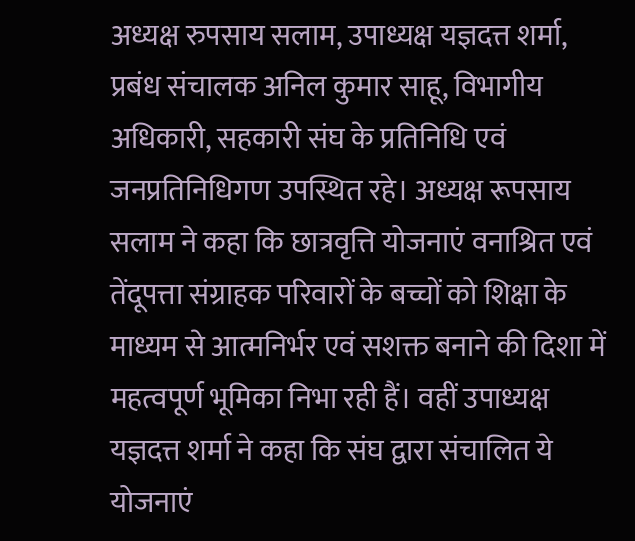अध्यक्ष रुपसाय सलाम, उपाध्यक्ष यज्ञदत्त शर्मा, प्रबंध संचालक अनिल कुमार साहू, विभागीय अधिकारी, सहकारी संघ के प्रतिनिधि एवं जनप्रतिनिधिगण उपस्थित रहे। अध्यक्ष रूपसाय सलाम ने कहा कि छात्रवृत्ति योजनाएं वनाश्रित एवं तेंदूपत्ता संग्राहक परिवारों के बच्चों को शिक्षा के माध्यम से आत्मनिर्भर एवं सशक्त बनाने की दिशा में महत्वपूर्ण भूमिका निभा रही हैं। वहीं उपाध्यक्ष यज्ञदत्त शर्मा ने कहा कि संघ द्वारा संचालित ये योजनाएं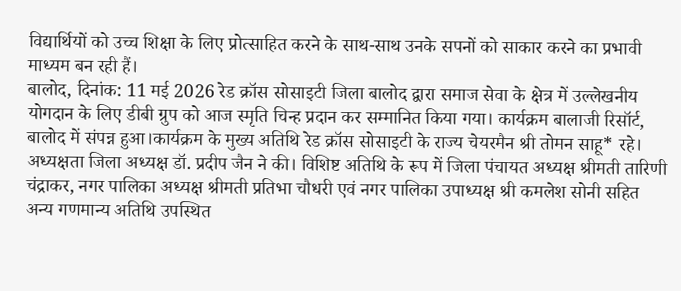विद्यार्थियों को उच्च शिक्षा के लिए प्रोत्साहित करने के साथ-साथ उनके सपनों को साकार करने का प्रभावी माध्यम बन रही हैं।
बालोद, दिनांक: 11 मई 2026 रेड क्रॉस सोसाइटी जिला बालोद द्वारा समाज सेवा के क्षेत्र में उल्लेखनीय योगदान के लिए डीबी ग्रुप को आज स्मृति चिन्ह प्रदान कर सम्मानित किया गया। कार्यक्रम बालाजी रिसॉर्ट, बालोद में संपन्न हुआ।कार्यक्रम के मुख्य अतिथि रेड क्रॉस सोसाइटी के राज्य चेयरमैन श्री तोमन साहू* रहे। अध्यक्षता जिला अध्यक्ष डॉ. प्रदीप जैन ने की। विशिष्ट अतिथि के रूप में जिला पंचायत अध्यक्ष श्रीमती तारिणी चंद्राकर, नगर पालिका अध्यक्ष श्रीमती प्रतिभा चौधरी एवं नगर पालिका उपाध्यक्ष श्री कमलेश सोनी सहित अन्य गणमान्य अतिथि उपस्थित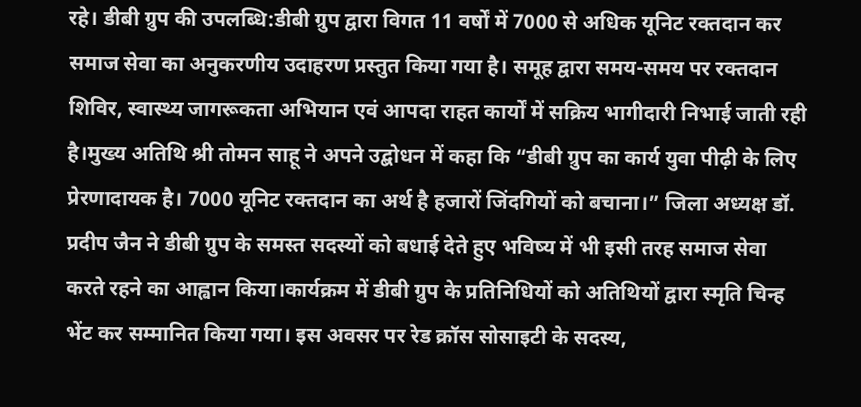रहे। डीबी ग्रुप की उपलब्धि:डीबी ग्रुप द्वारा विगत 11 वर्षों में 7000 से अधिक यूनिट रक्तदान कर समाज सेवा का अनुकरणीय उदाहरण प्रस्तुत किया गया है। समूह द्वारा समय-समय पर रक्तदान शिविर, स्वास्थ्य जागरूकता अभियान एवं आपदा राहत कार्यों में सक्रिय भागीदारी निभाई जाती रही है।मुख्य अतिथि श्री तोमन साहू ने अपने उद्बोधन में कहा कि “डीबी ग्रुप का कार्य युवा पीढ़ी के लिए प्रेरणादायक है। 7000 यूनिट रक्तदान का अर्थ है हजारों जिंदगियों को बचाना।” जिला अध्यक्ष डॉ. प्रदीप जैन ने डीबी ग्रुप के समस्त सदस्यों को बधाई देते हुए भविष्य में भी इसी तरह समाज सेवा करते रहने का आह्वान किया।कार्यक्रम में डीबी ग्रुप के प्रतिनिधियों को अतिथियों द्वारा स्मृति चिन्ह भेंट कर सम्मानित किया गया। इस अवसर पर रेड क्रॉस सोसाइटी के सदस्य,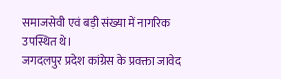समाजसेवी एवं बड़ी संख्या में नागरिक उपस्थित थे।
जगदलपुर प्रदेश कांग्रेस के प्रवक्ता जावेद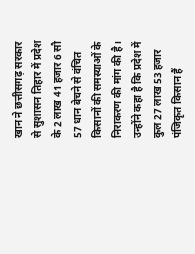खान ने छत्तीसगढ़ सरकार से सुशासन तिहार में प्रदेश के 2 लाख 41 हजार 6 सौ 57 धान बेचने से वंचित किसानों की समस्याओं के निराकरण की मांग की है। उन्होंने कहा है कि प्रदेश में कुल 27 लाख 53 हजार पंजिकृत किसान हैं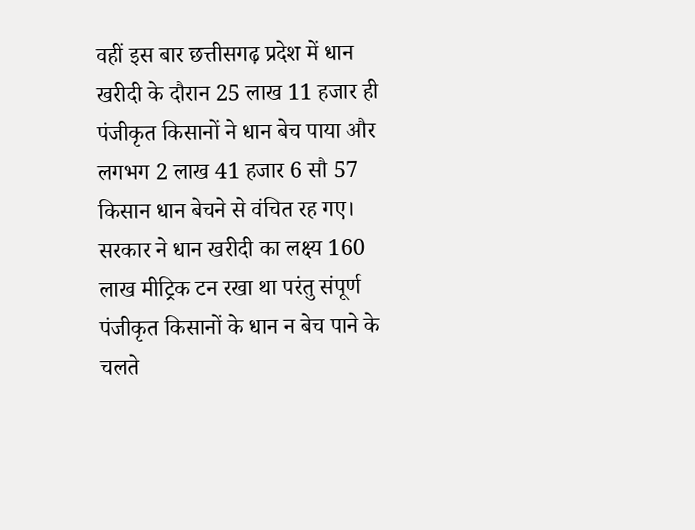वहीं इस बार छत्तीसगढ़ प्रदेश में धान खरीदी के दौरान 25 लाख 11 हजार ही पंजीकृत किसानों ने धान बेच पाया और लगभग 2 लाख 41 हजार 6 सौ 57 किसान धान बेचने से वंचित रह गए। सरकार ने धान खरीदी का लक्ष्य 160 लाख मीट्रिक टन रखा था परंतु संपूर्ण पंजीकृत किसानों के धान न बेच पाने के चलते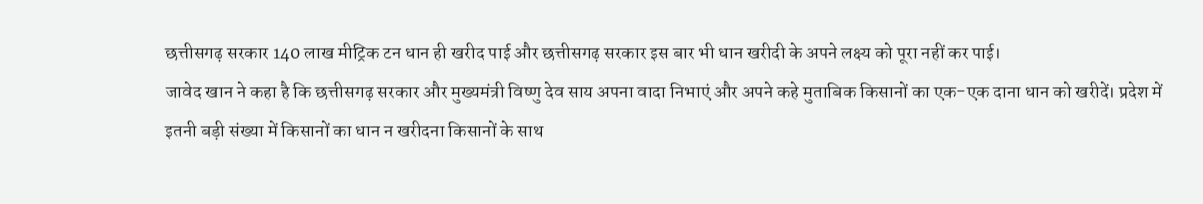छत्तीसगढ़ सरकार 140 लाख मीट्रिक टन धान ही खरीद पाई और छत्तीसगढ़ सरकार इस बार भी धान खरीदी के अपने लक्ष्य को पूरा नहीं कर पाई।
जावेद खान ने कहा है कि छत्तीसगढ़ सरकार और मुख्यमंत्री विष्णु देव साय अपना वादा निभाएं और अपने कहे मुताबिक किसानों का एक-एक दाना धान को खरीदें। प्रदेश में इतनी बड़ी संख्या में किसानों का धान न खरीदना किसानों के साथ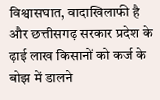विश्वासघात, वादाखिलाफी है और छत्तीसगढ़ सरकार प्रदेश के ढ़ाई लाख किसानों को कर्ज के बोझ में डालने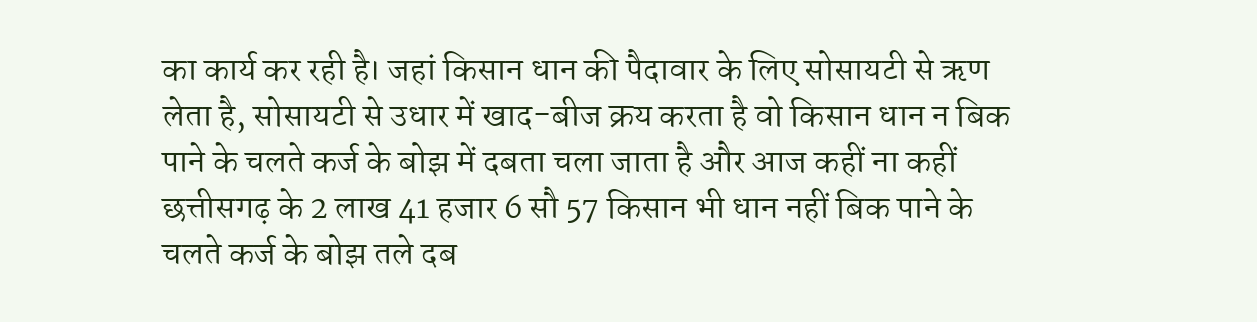का कार्य कर रही है। जहां किसान धान की पैदावार के लिए सोसायटी से ऋण लेता है, सोसायटी से उधार में खाद-बीज क्रय करता है वो किसान धान न बिक पाने के चलते कर्ज के बोझ में दबता चला जाता है और आज कहीं ना कहीं छत्तीसगढ़ के 2 लाख 41 हजार 6 सौ 57 किसान भी धान नहीं बिक पाने के चलते कर्ज के बोझ तले दब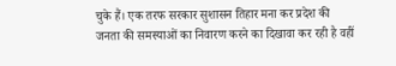चुके हैं। एक तरफ सरकार सुशासन तिहार मना कर प्रदेश की जनता की समस्याओं का निवारण करने का दिखावा कर रही है वहीं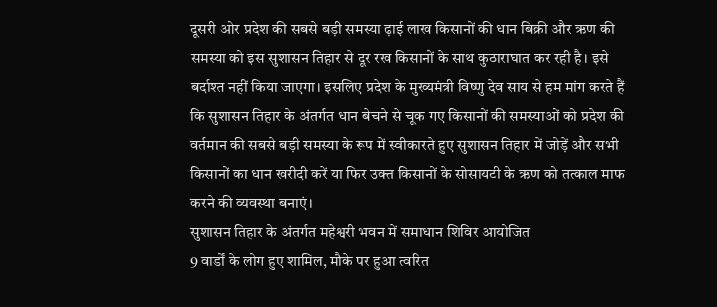दूसरी ओर प्रदेश की सबसे बड़ी समस्या ढ़ाई लाख किसानों की धान बिक्री और ऋण की समस्या को इस सुशासन तिहार से दूर रख किसानों के साथ कुठाराघात कर रही है। इसे बर्दाश्त नहीं किया जाएगा। इसलिए प्रदेश के मुख्यमंत्री विष्णु देव साय से हम मांग करते हैं कि सुशासन तिहार के अंतर्गत धान बेचने से चूक गए किसानों की समस्याओं को प्रदेश की वर्तमान की सबसे बड़ी समस्या के रूप में स्वीकारते हुए सुशासन तिहार में जोड़ें और सभी किसानों का धान खरीदी करें या फिर उक्त किसानों के सोसायटी के ऋण को तत्काल माफ करने की व्यवस्था बनाएं।
सुशासन तिहार के अंतर्गत महेश्वरी भवन में समाधान शिविर आयोजित
9 वार्डों के लोग हुए शामिल, मौके पर हुआ त्वरित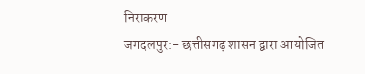निराकरण
जगदलपुर:- छत्तीसगढ़ शासन द्वारा आयोजित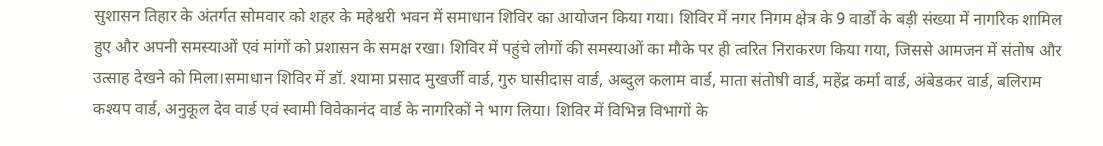सुशासन तिहार के अंतर्गत सोमवार को शहर के महेश्वरी भवन में समाधान शिविर का आयोजन किया गया। शिविर में नगर निगम क्षेत्र के 9 वार्डों के बड़ी संख्या में नागरिक शामिल हुए और अपनी समस्याओं एवं मांगों को प्रशासन के समक्ष रखा। शिविर में पहुंचे लोगों की समस्याओं का मौके पर ही त्वरित निराकरण किया गया, जिससे आमजन में संतोष और उत्साह देखने को मिला।समाधान शिविर में डॉ. श्यामा प्रसाद मुखर्जी वार्ड, गुरु घासीदास वार्ड, अब्दुल कलाम वार्ड, माता संतोषी वार्ड, महेंद्र कर्मा वार्ड, अंबेडकर वार्ड, बलिराम कश्यप वार्ड, अनुकूल देव वार्ड एवं स्वामी विवेकानंद वार्ड के नागरिकों ने भाग लिया। शिविर में विभिन्न विभागों के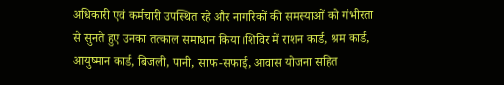अधिकारी एवं कर्मचारी उपस्थित रहे और नागरिकों की समस्याओं को गंभीरता से सुनते हुए उनका तत्काल समाधान किया।शिविर में राशन कार्ड, श्रम कार्ड, आयुष्मान कार्ड, बिजली, पानी, साफ-सफाई, आवास योजना सहित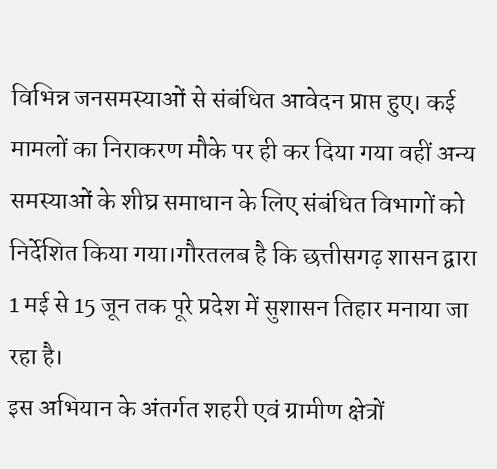विभिन्न जनसमस्याओं से संबंधित आवेदन प्राप्त हुए। कई मामलों का निराकरण मौके पर ही कर दिया गया वहीं अन्य समस्याओं के शीघ्र समाधान के लिए संबंधित विभागों को निर्देशित किया गया।गौरतलब है कि छत्तीसगढ़ शासन द्वारा 1 मई से 15 जून तक पूरे प्रदेश में सुशासन तिहार मनाया जा रहा है।
इस अभियान के अंतर्गत शहरी एवं ग्रामीण क्षेत्रों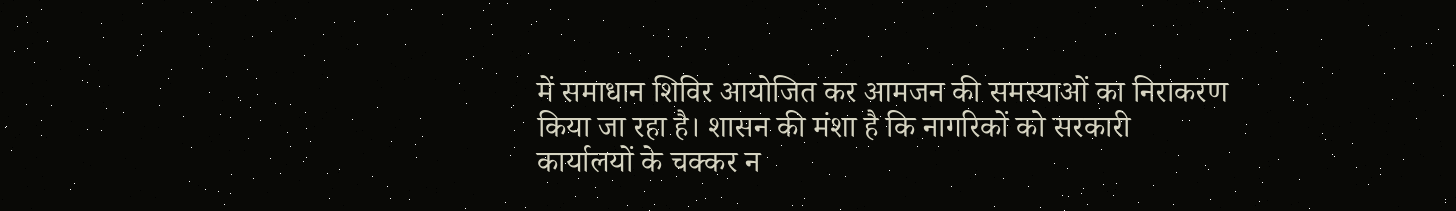में समाधान शिविर आयोजित कर आमजन की समस्याओं का निराकरण किया जा रहा है। शासन की मंशा है कि नागरिकों को सरकारी कार्यालयों के चक्कर न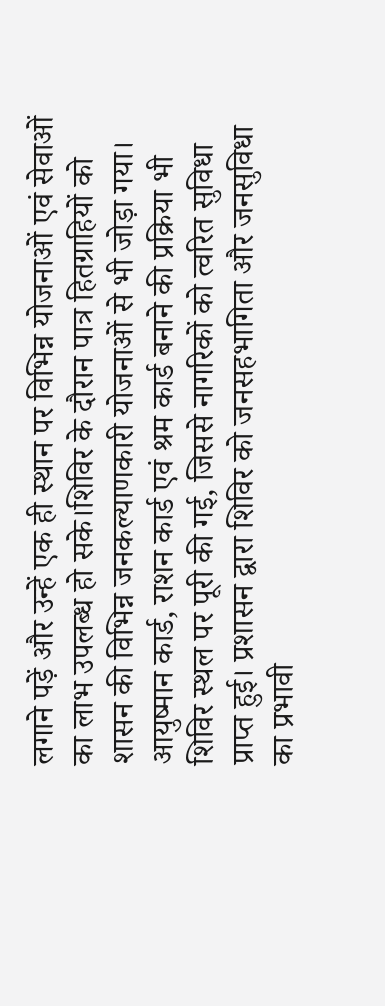लगाने पड़ें और उन्हें एक ही स्थान पर विभिन्न योजनाओं एवं सेवाओं का लाभ उपलब्ध हो सके।शिविर के दौरान पात्र हितग्राहियों को शासन की विभिन्न जनकल्याणकारी योजनाओं से भी जोड़ा गया। आयुष्मान कार्ड, राशन कार्ड एवं श्रम कार्ड बनाने की प्रक्रिया भी शिविर स्थल पर पूरी की गई, जिससे नागरिकों को त्वरित सुविधा प्राप्त हुई। प्रशासन द्वारा शिविर को जनसहभागिता और जनसुविधा का प्रभावी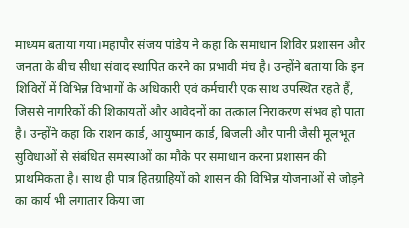माध्यम बताया गया।महापौर संजय पांडेय ने कहा कि समाधान शिविर प्रशासन और जनता के बीच सीधा संवाद स्थापित करने का प्रभावी मंच है। उन्होंने बताया कि इन शिविरों में विभिन्न विभागों के अधिकारी एवं कर्मचारी एक साथ उपस्थित रहते हैं, जिससे नागरिकों की शिकायतों और आवेदनों का तत्काल निराकरण संभव हो पाता है। उन्होंने कहा कि राशन कार्ड, आयुष्मान कार्ड, बिजली और पानी जैसी मूलभूत सुविधाओं से संबंधित समस्याओं का मौके पर समाधान करना प्रशासन की प्राथमिकता है। साथ ही पात्र हितग्राहियों को शासन की विभिन्न योजनाओं से जोड़ने का कार्य भी लगातार किया जा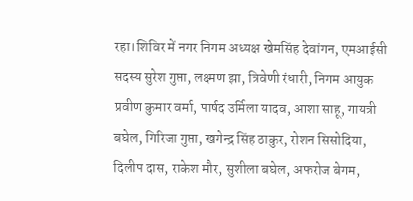रहा।शिविर में नगर निगम अध्यक्ष खेमसिंह देवांगन, एमआईसी सदस्य सुरेश गुप्ता, लक्ष्मण झा, त्रिवेणी रंधारी, निगम आयुक प्रवीण कुमार वर्मा, पार्षद उर्मिला यादव, आशा साहू, गायत्री बघेल, गिरिजा गुप्ता, खगेन्द्र सिंह ठाकुर, रोशन सिसोदिया, दिलीप दास, राकेश मौर, सुशीला बघेल, अफरोज बेगम,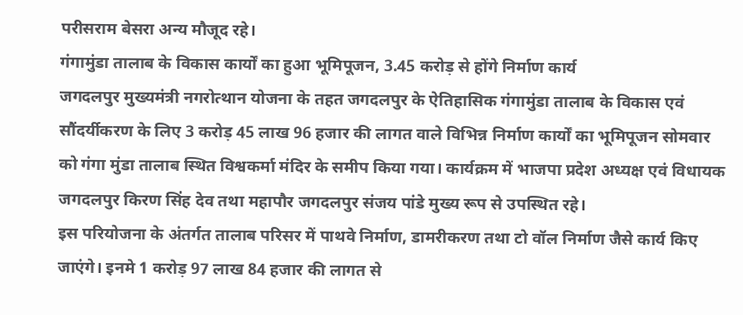परीसराम बेसरा अन्य मौजूद रहे।
गंगामुंडा तालाब के विकास कार्यों का हुआ भूमिपूजन, 3.45 करोड़ से होंगे निर्माण कार्य
जगदलपुर मुख्यमंत्री नगरोत्थान योजना के तहत जगदलपुर के ऐतिहासिक गंगामुंडा तालाब के विकास एवं सौंदर्यीकरण के लिए 3 करोड़ 45 लाख 96 हजार की लागत वाले विभिन्न निर्माण कार्यों का भूमिपूजन सोमवार को गंगा मुंडा तालाब स्थित विश्वकर्मा मंदिर के समीप किया गया। कार्यक्रम में भाजपा प्रदेश अध्यक्ष एवं विधायक जगदलपुर किरण सिंह देव तथा महापौर जगदलपुर संजय पांडे मुख्य रूप से उपस्थित रहे।
इस परियोजना के अंतर्गत तालाब परिसर में पाथवे निर्माण, डामरीकरण तथा टो वॉल निर्माण जैसे कार्य किए जाएंगे। इनमे 1 करोड़ 97 लाख 84 हजार की लागत से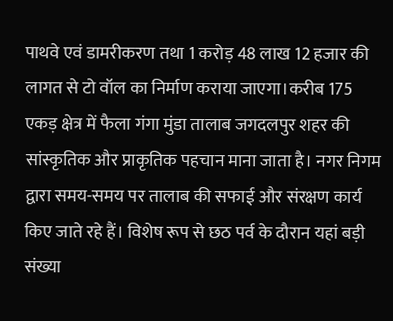पाथवे एवं डामरीकरण तथा 1 करोड़ 48 लाख 12 हजार की लागत से टो वॉल का निर्माण कराया जाएगा।करीब 175 एकड़ क्षेत्र में फैला गंगा मुंडा तालाब जगदलपुर शहर की सांस्कृतिक और प्राकृतिक पहचान माना जाता है। नगर निगम द्वारा समय-समय पर तालाब की सफाई और संरक्षण कार्य किए जाते रहे हैं। विशेष रूप से छठ पर्व के दौरान यहां बड़ी संख्या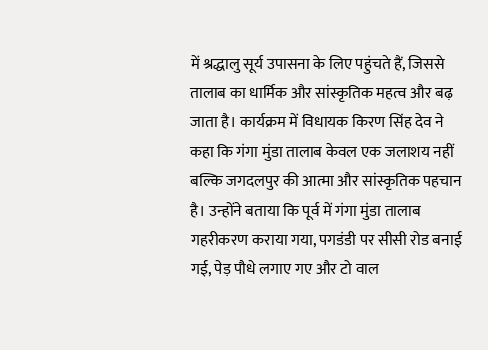में श्रद्धालु सूर्य उपासना के लिए पहुंचते हैं, जिससे तालाब का धार्मिक और सांस्कृतिक महत्व और बढ़ जाता है। कार्यक्रम में विधायक किरण सिंह देव ने कहा कि गंगा मुंडा तालाब केवल एक जलाशय नहीं बल्कि जगदलपुर की आत्मा और सांस्कृतिक पहचान है। उन्होंने बताया कि पूर्व में गंगा मुंडा तालाब गहरीकरण कराया गया, पगडंडी पर सीसी रोड बनाई गई, पेड़ पौधे लगाए गए और टो वाल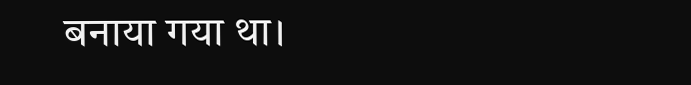बनाया गया था।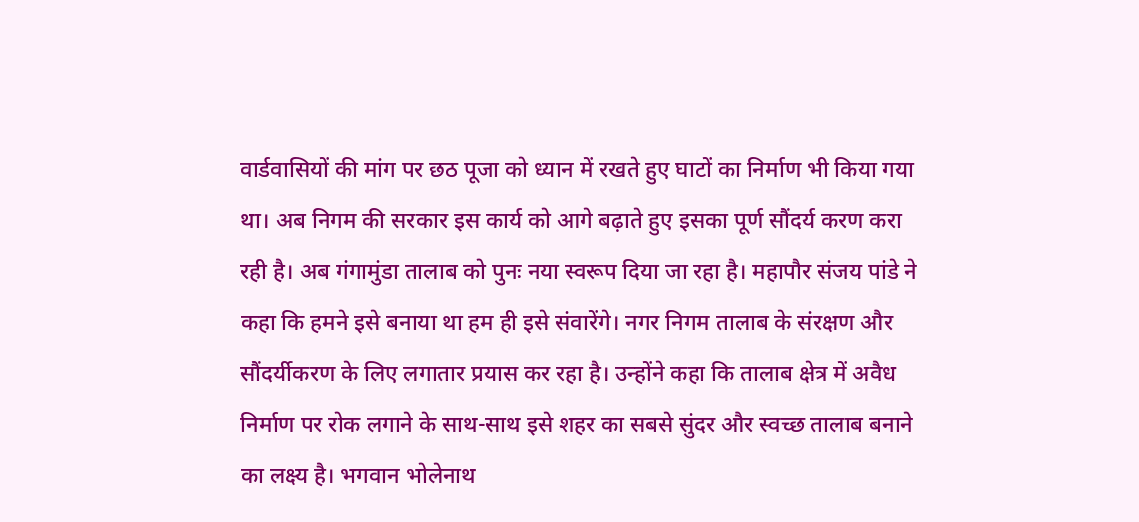वार्डवासियों की मांग पर छठ पूजा को ध्यान में रखते हुए घाटों का निर्माण भी किया गया था। अब निगम की सरकार इस कार्य को आगे बढ़ाते हुए इसका पूर्ण सौंदर्य करण करा रही है। अब गंगामुंडा तालाब को पुनः नया स्वरूप दिया जा रहा है। महापौर संजय पांडे ने कहा कि हमने इसे बनाया था हम ही इसे संवारेंगे। नगर निगम तालाब के संरक्षण और सौंदर्यीकरण के लिए लगातार प्रयास कर रहा है। उन्होंने कहा कि तालाब क्षेत्र में अवैध निर्माण पर रोक लगाने के साथ-साथ इसे शहर का सबसे सुंदर और स्वच्छ तालाब बनाने का लक्ष्य है। भगवान भोलेनाथ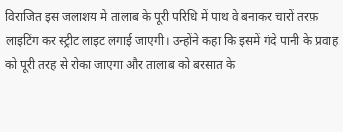विराजित इस जलाशय मे तालाब के पूरी परिधि में पाथ वे बनाकर चारों तरफ़ लाइटिंग कर स्ट्रीट लाइट लगाई जाएगी। उन्होंने कहा कि इसमें गंदे पानी के प्रवाह को पूरी तरह से रोका जाएगा और तालाब को बरसात के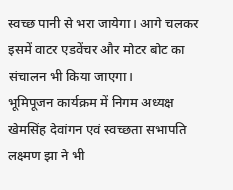स्वच्छ पानी से भरा जायेगा। आगे चलकर इसमें वाटर एडवेंचर और मोटर बोट का संचालन भी किया जाएगा।
भूमिपूजन कार्यक्रम में निगम अध्यक्ष खेमसिंह देवांगन एवं स्वच्छता सभापति लक्ष्मण झा ने भी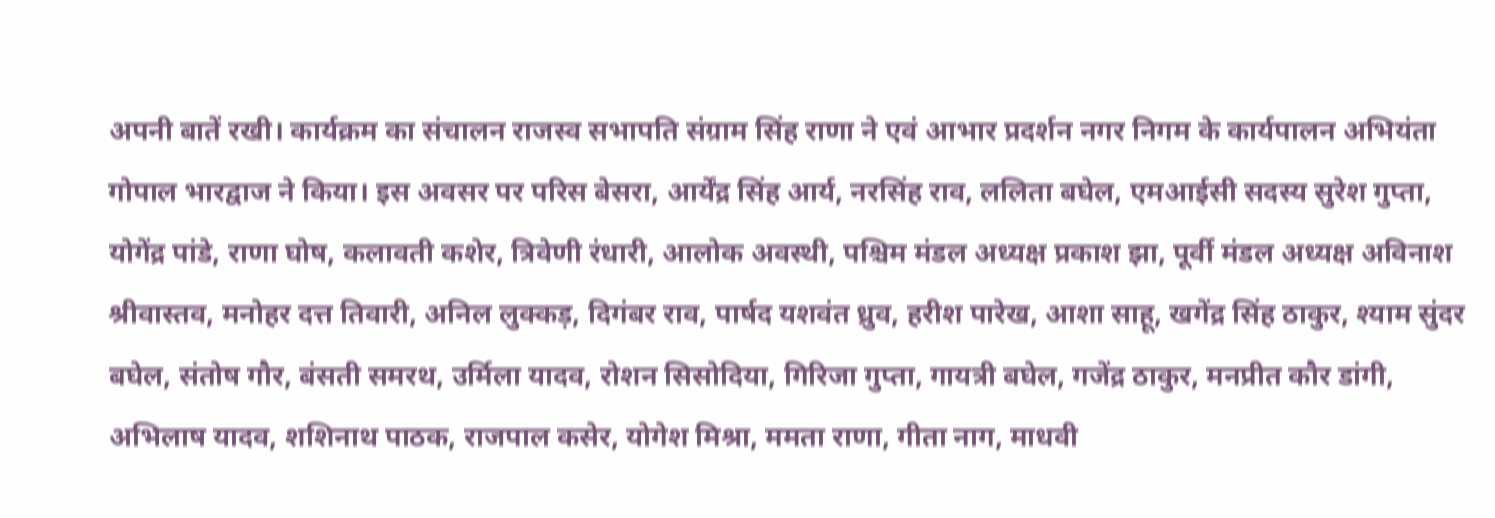अपनी बातें रखी। कार्यक्रम का संचालन राजस्व सभापति संग्राम सिंह राणा ने एवं आभार प्रदर्शन नगर निगम के कार्यपालन अभियंता गोपाल भारद्वाज ने किया। इस अवसर पर परिस बेसरा, आर्येंद्र सिंह आर्य, नरसिंह राव, ललिता बघेल, एमआईसी सदस्य सुरेश गुप्ता, योगेंद्र पांडे, राणा घोष, कलावती कशेर, त्रिवेणी रंधारी, आलोक अवस्थी, पश्चिम मंडल अध्यक्ष प्रकाश झा, पूर्वी मंडल अध्यक्ष अविनाश श्रीवास्तव, मनोहर दत्त तिवारी, अनिल लुक्कड़, दिगंबर राव, पार्षद यशवंत ध्रुव, हरीश पारेख, आशा साहू, खगेंद्र सिंह ठाकुर, श्याम सुंदर बघेल, संतोष गौर, बंसती समरथ, उर्मिला यादव, रोशन सिसोदिया, गिरिजा गुप्ता, गायत्री बघेल, गजेंद्र ठाकुर, मनप्रीत कौर डांगी, अभिलाष यादव, शशिनाथ पाठक, राजपाल कसेर, योगेश मिश्रा, ममता राणा, गीता नाग, माधवी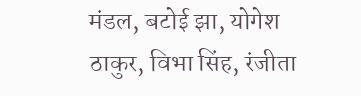मंडल, बटोई झा, योगेश ठाकुर, विभा सिंह, रंजीता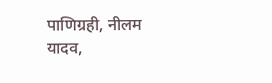पाणिग्रही, नीलम यादव,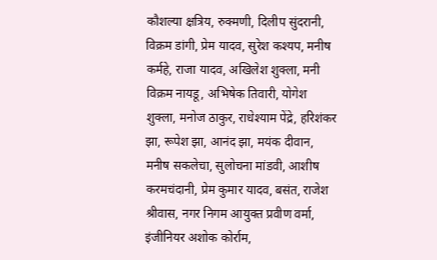कौशल्या क्षत्रिय, रुक्मणी, दिलीप सुंदरानी, विक्रम डांगी, प्रेम यादव, सुरेश कश्यप, मनीष कर्महे, राजा यादव, अखिलेश शुक्ला, मनी विक्रम नायडू, अभिषेक तिवारी, योगेश शुक्ला, मनोज ठाकुर, राधेश्याम पेंद्रे, हरिशंकर झा, रूपेश झा, आनंद झा, मयंक दीवान, मनीष सकलेचा, सुलोचना मांडवी, आशीष करमचंदानी, प्रेम कुमार यादव, बसंत, राजेश श्रीवास, नगर निगम आयुक्त प्रवीण वर्मा, इंजीनियर अशोक कोर्राम,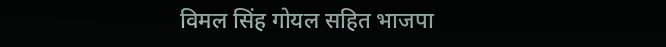विमल सिंह गोयल सहित भाजपा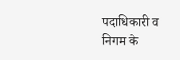पदाधिकारी व निगम के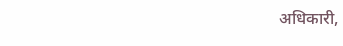अधिकारी,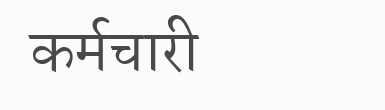कर्मचारी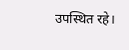उपस्थित रहे।